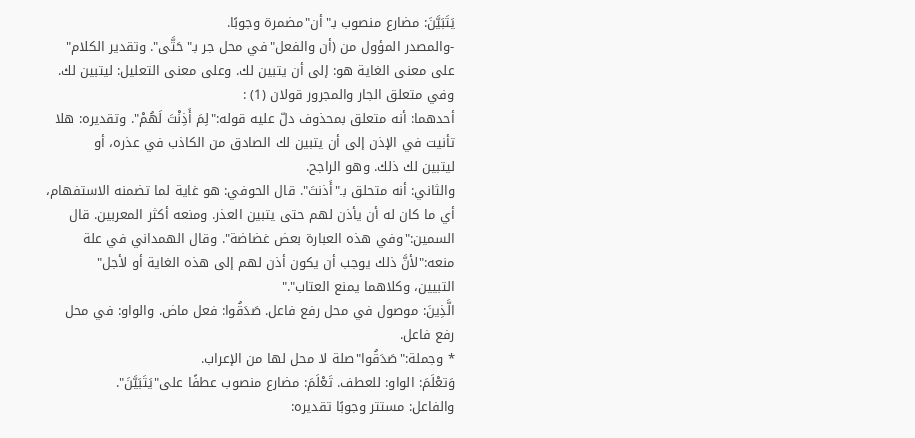يَتَبَيَّنَ: مضارع منصوب بـ"أن"مضمرة وجوبًا.
-والمصدر المؤول من (أن والفعل"في محل جر بـ"حَتَّى". وتقدير الكلام"
على معنى الغاية هو: إلى أن يتبين لك. وعلى معنى التعليل: ليتبين لك.
وفي متعلق الجار والمجرور قولان (1) :
أحدهما: أنه متعلق بمحذوف دلّ عليه قوله:"لِمَ أَذِنْتَ لَهُمْ". وتقديره: هلا
تأنيت في الإذن إلى أن يتبين لك الصادق من الكاذب في عذره، أو
ليتبين لك ذلك. وهو الراجح.
والثاني: أنه متحلق بـ"أَذنتَ". قال الحوفي: هو غاية لما تضمنه الاستفهام،
أي ما كان له أن يأذن لهم حتى يتبين العذر. ومنعه أكثر المعربين. قال
السمين:"وفي هذه العبارة بعض غضاضة". وقال الهمداني في علة
منعه:"لأنَّ ذلك يوجب أن يكون أذن لهم إلى هذه الغاية أو لأجل"
التبيين، وكلاهما يمنع العتاب"."
الَّذِينَ: موصول في محل رفع فاعل. صَدَقُوا: فعل ماض. والواو: في محل
رفع فاعل.
* وجملة:"صَدَقُوا"صلة لا محل لها من الإعراب.
وَتعْلَمَ: الواو: للعطف. تَعْلَمَ: مضارع منصوب عطفًا على"يَتَبَيَّنَ".
والفاعل: مستتر وجوبًا تقديره: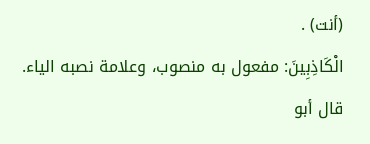(أنت) .
الْكَاذِبِينَ: مفعول به منصوب، وعلامة نصبه الياء.
قال أبو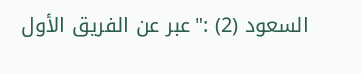السعود (2) :"عبر عن الفريق الأول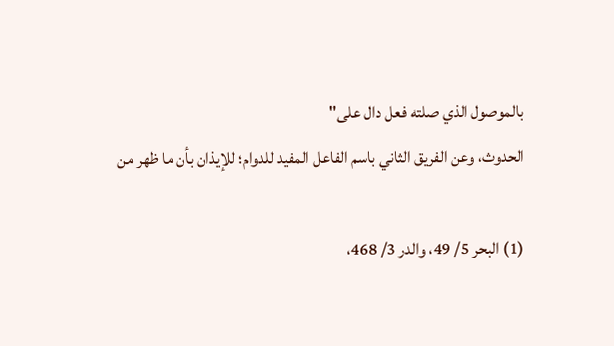بالموصول الذي صلته فعل دال على"
الحدوث، وعن الفريق الثاني باسم الفاعل المفيد للدوام؛ للإيذان بأن ما ظهر من

(1) البحر 5/ 49، والدر 3/ 468،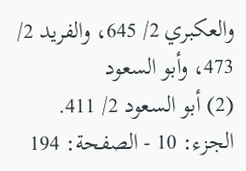والعكبري 2/ 645، والفريد 2/ 473، وأبو السعود
(2) أبو السعود 2/ 411.
الجزء: 10 - الصفحة: 194